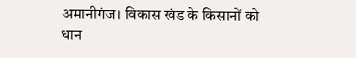अमानीगंज। विकास खंड के किसानों को धान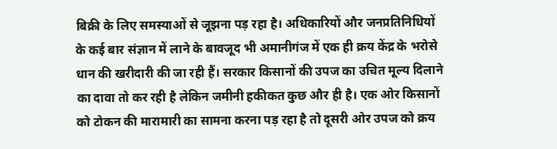बिक्री के लिए समस्याओं से जूझना पड़ रहा है। अधिकारियों और जनप्रतिनिधियों के कई बार संज्ञान में लाने के बावजूद भी अमानीगंज में एक ही क्रय केंद्र के भरोसे धान की खरीदारी की जा रही हैं। सरकार किसानों की उपज का उचित मूल्य दिलाने का दावा तो कर रही है लेकिन जमीनी हकीकत कुछ और ही है। एक ओर किसानों को टोकन की मारामारी का सामना करना पड़ रहा है तो दूसरी ओर उपज को क्रय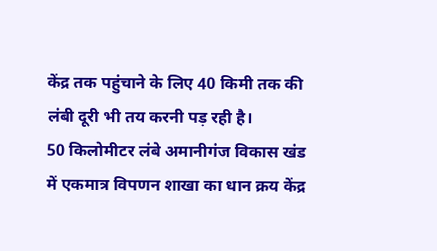केंद्र तक पहुंचाने के लिए 40 किमी तक की लंबी दूरी भी तय करनी पड़ रही है।
50 किलोमीटर लंबे अमानीगंज विकास खंड में एकमात्र विपणन शाखा का धान क्रय केंद्र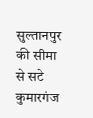सुल्तानपुर की सीमा से सटे कुमारगंज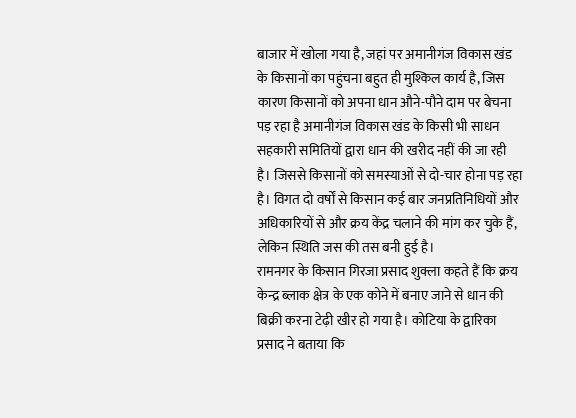बाजार में खोला गया है, जहां पर अमानीगंज विकास खंड के किसानों का पहुंचना बहुत ही मुश्किल कार्य है, जिस कारण किसानों को अपना धान औने-पौने दाम पर बेचना पड़ रहा है अमानीगंज विकास खंड के किसी भी साधन सहकारी समितियों द्वारा धान की खरीद नहीं की जा रही है। जिससे किसानों को समस्याओं से दो-चार होना पड़ रहा है। विगत दो वर्षों से किसान कई बार जनप्रतिनिधियों और अधिकारियों से और क्रय केंद्र चलाने की मांग कर चुके हैं, लेकिन स्थिति जस की तस बनी हुई है।
रामनगर के किसान गिरजा प्रसाद शुक्ला कहते हैं कि क्रय केन्द्र ब्लाक क्षेत्र के एक कोने में बनाए जाने से धान की बिक्री करना टेढ़ी खीर हो गया है। कोटिया के द्वारिका प्रसाद ने बताया कि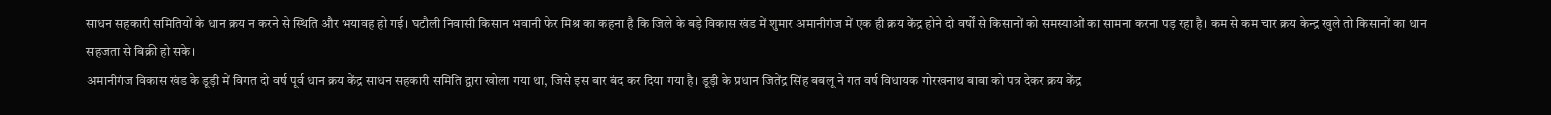साधन सहकारी समितियों के धान क्रय न करने से स्थिति और भयावह हो गई। घटौली निवासी किसान भवानी फेर मिश्र का कहना है कि जिले के बड़े विकास खंड में शुमार अमानीगंज में एक ही क्रय केंद्र होने दो वर्षों से किसानों को समस्याओं का सामना करना पड़ रहा है। कम से कम चार क्रय केन्द्र खुले तो किसानों का धान सहजता से बिक्री हो सके।
अमानीगंज विकास खंड के डूड़ी में विगत दो वर्ष पूर्व धान क्रय केंद्र साधन सहकारी समिति द्वारा खोला गया था, जिसे इस बार बंद कर दिया गया है। डूड़ी के प्रधान जितेंद्र सिंह बबलू ने गत वर्ष विधायक गोरखनाथ बाबा को पत्र देकर क्रय केंद्र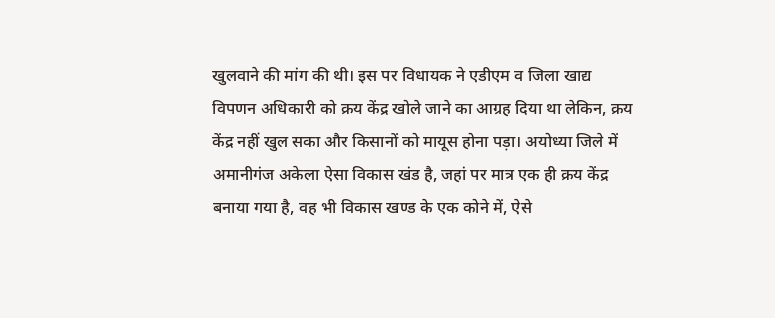खुलवाने की मांग की थी। इस पर विधायक ने एडीएम व जिला खाद्य विपणन अधिकारी को क्रय केंद्र खोले जाने का आग्रह दिया था लेकिन, क्रय केंद्र नहीं खुल सका और किसानों को मायूस होना पड़ा। अयोध्या जिले में अमानीगंज अकेला ऐसा विकास खंड है, जहां पर मात्र एक ही क्रय केंद्र बनाया गया है, वह भी विकास खण्ड के एक कोने में, ऐसे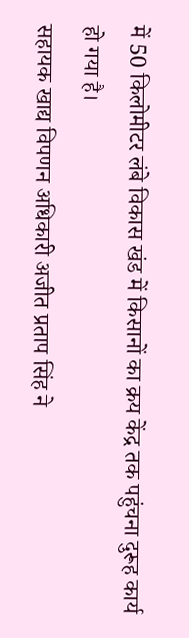में 50 किलोमीटर लंबे विकास खंड में किसानों का क्रय केंद्र तक पहुंचना दुरूह कार्य हो गया है।
सहायक खाद्य विपणन अधिकारी अजीत प्रताप सिंह ने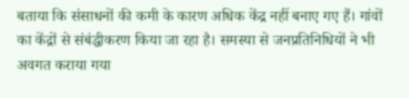बताया कि संसाधनों की कमी के कारण अधिक केंद्र नहीं बनाए गए हैं। गांवों का केंद्रों से संबंद्धीकरण किया जा रहा है। समस्या से जनप्रतिनिधियों ने भी अवगत कराया गया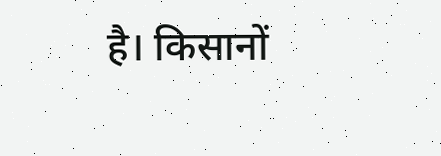है। किसानों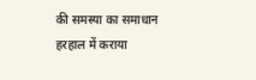की समस्या का समाधान हरहाल में कराया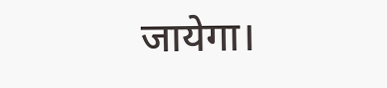जायेगा।